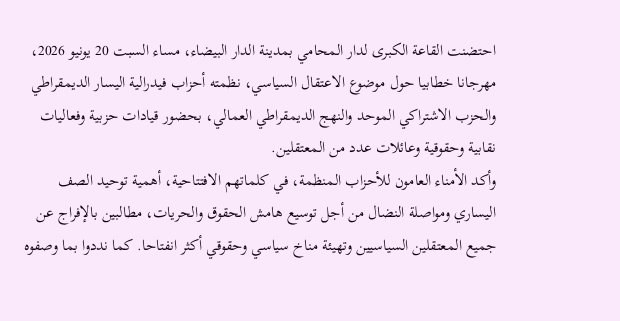احتضنت القاعة الكبرى لدار المحامي بمدينة الدار البيضاء، مساء السبت 20 يونيو 2026، مهرجانا خطابيا حول موضوع الاعتقال السياسي، نظمته أحزاب فيدرالية اليسار الديمقراطي والحزب الاشتراكي الموحد والنهج الديمقراطي العمالي، بحضور قيادات حزبية وفعاليات نقابية وحقوقية وعائلات عدد من المعتقلين.
وأكد الأمناء العامون للأحزاب المنظمة، في كلماتهم الافتتاحية، أهمية توحيد الصف اليساري ومواصلة النضال من أجل توسيع هامش الحقوق والحريات، مطالبين بالإفراج عن جميع المعتقلين السياسيين وتهيئة مناخ سياسي وحقوقي أكثر انفتاحا. كما نددوا بما وصفوه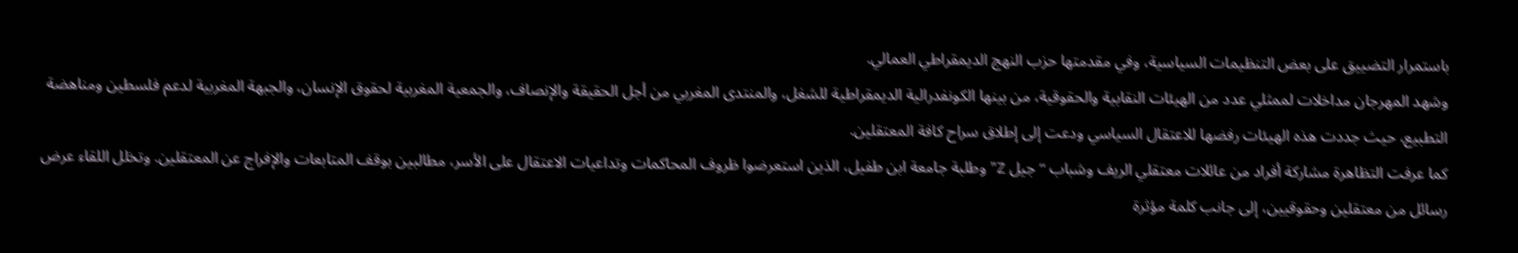باستمرار التضييق على بعض التنظيمات السياسية، وفي مقدمتها حزب النهج الديمقراطي العمالي.
وشهد المهرجان مداخلات لممثلي عدد من الهيئات النقابية والحقوقية، من بينها الكونفدرالية الديمقراطية للشغل، والمنتدى المغربي من أجل الحقيقة والإنصاف، والجمعية المغربية لحقوق الإنسان، والجبهة المغربية لدعم فلسطين ومناهضة التطبيع، حيث جددت هذه الهيئات رفضها للاعتقال السياسي ودعت إلى إطلاق سراح كافة المعتقلين.
كما عرفت التظاهرة مشاركة أفراد من عائلات معتقلي الريف وشباب “جيل Z” وطلبة جامعة ابن طفيل، الذين استعرضوا ظروف المحاكمات وتداعيات الاعتقال على الأسر، مطالبين بوقف المتابعات والإفراج عن المعتقلين. وتخلل اللقاء عرض رسائل من معتقلين وحقوقيين، إلى جانب كلمة مؤثرة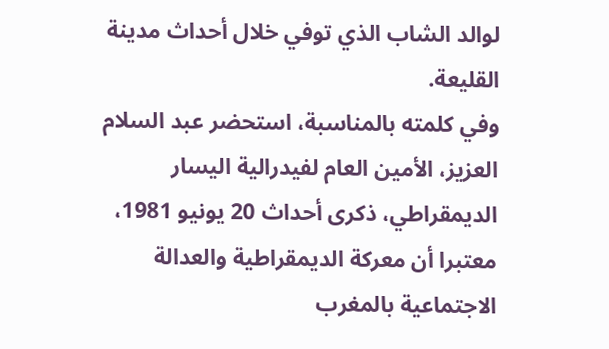لوالد الشاب الذي توفي خلال أحداث مدينة القليعة.
وفي كلمته بالمناسبة، استحضر عبد السلام العزيز، الأمين العام لفيدرالية اليسار الديمقراطي، ذكرى أحداث 20 يونيو 1981، معتبرا أن معركة الديمقراطية والعدالة الاجتماعية بالمغرب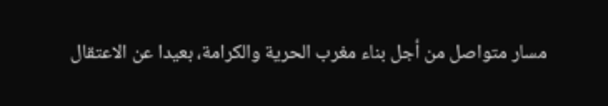مسار متواصل من أجل بناء مغرب الحرية والكرامة، بعيدا عن الاعتقال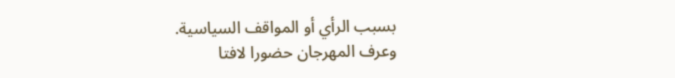بسبب الرأي أو المواقف السياسية.
وعرف المهرجان حضورا لافتا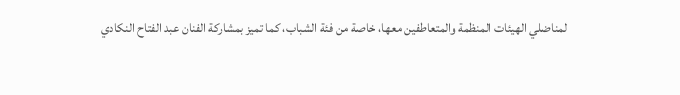لمناضلي الهيئات المنظمة والمتعاطفين معها، خاصة من فئة الشباب، كما تميز بمشاركة الفنان عبد الفتاح النكادي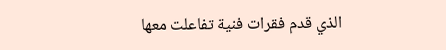الذي قدم فقرات فنية تفاعلت معها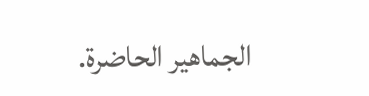الجماهير الحاضرة.